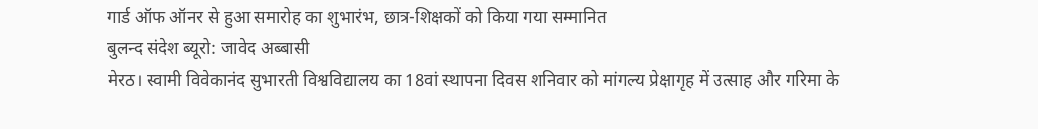गार्ड ऑफ ऑनर से हुआ समारोह का शुभारंभ, छात्र-शिक्षकों को किया गया सम्मानित
बुलन्द संदेश ब्यूरो: जावेद अब्बासी
मेरठ। स्वामी विवेकानंद सुभारती विश्वविद्यालय का 18वां स्थापना दिवस शनिवार को मांगल्य प्रेक्षागृह में उत्साह और गरिमा के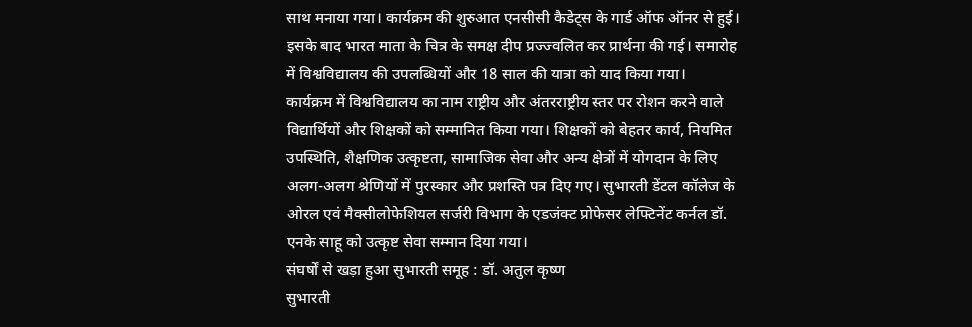साथ मनाया गया। कार्यक्रम की शुरुआत एनसीसी कैडेट्स के गार्ड ऑफ ऑनर से हुई। इसके बाद भारत माता के चित्र के समक्ष दीप प्रज्ज्वलित कर प्रार्थना की गई। समारोह में विश्वविद्यालय की उपलब्धियों और 18 साल की यात्रा को याद किया गया।
कार्यक्रम में विश्वविद्यालय का नाम राष्ट्रीय और अंतरराष्ट्रीय स्तर पर रोशन करने वाले विद्यार्थियों और शिक्षकों को सम्मानित किया गया। शिक्षकों को बेहतर कार्य, नियमित उपस्थिति, शैक्षणिक उत्कृष्टता, सामाजिक सेवा और अन्य क्षेत्रों में योगदान के लिए अलग-अलग श्रेणियों में पुरस्कार और प्रशस्ति पत्र दिए गए। सुभारती डेंटल कॉलेज के ओरल एवं मैक्सीलोफेशियल सर्जरी विभाग के एडजंक्ट प्रोफेसर लेफ्टिनेंट कर्नल डॉ. एनके साहू को उत्कृष्ट सेवा सम्मान दिया गया।
संघर्षों से खड़ा हुआ सुभारती समूह : डॉ. अतुल कृष्ण
सुभारती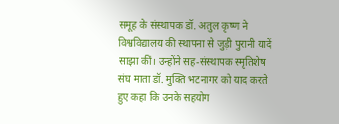समूह के संस्थापक डॉ. अतुल कृष्ण ने विश्वविद्यालय की स्थापना से जुड़ी पुरानी यादें साझा कीं। उन्होंने सह-संस्थापक स्मृतिशेष संघ माता डॉ. मुक्ति भटनागर को याद करते हुए कहा कि उनके सहयोग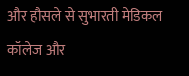और हौसले से सुभारती मेडिकल कॉलेज और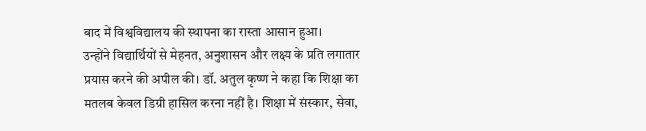बाद में विश्वविद्यालय की स्थापना का रास्ता आसान हुआ।
उन्होंने विद्यार्थियों से मेहनत, अनुशासन और लक्ष्य के प्रति लगातार प्रयास करने की अपील की। डॉ. अतुल कृष्ण ने कहा कि शिक्षा का मतलब केवल डिग्री हासिल करना नहीं है। शिक्षा में संस्कार, सेवा,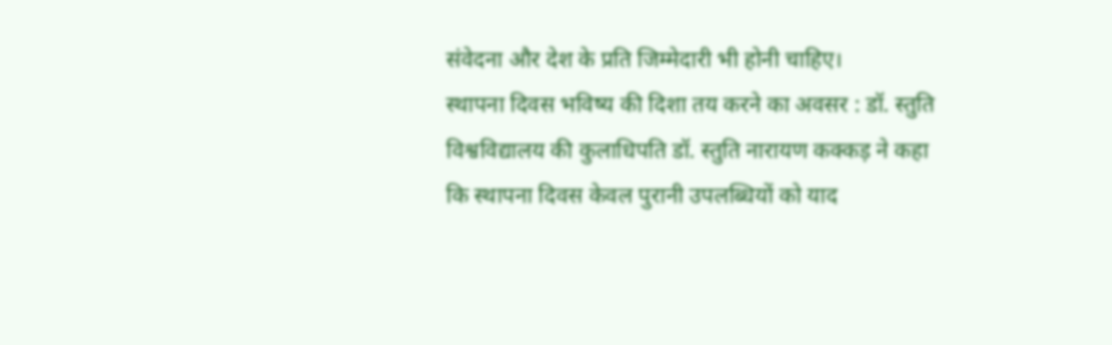संवेदना और देश के प्रति जिम्मेदारी भी होनी चाहिए।
स्थापना दिवस भविष्य की दिशा तय करने का अवसर : डॉ. स्तुति
विश्वविद्यालय की कुलाधिपति डॉ. स्तुति नारायण कक्कड़ ने कहा कि स्थापना दिवस केवल पुरानी उपलब्धियों को याद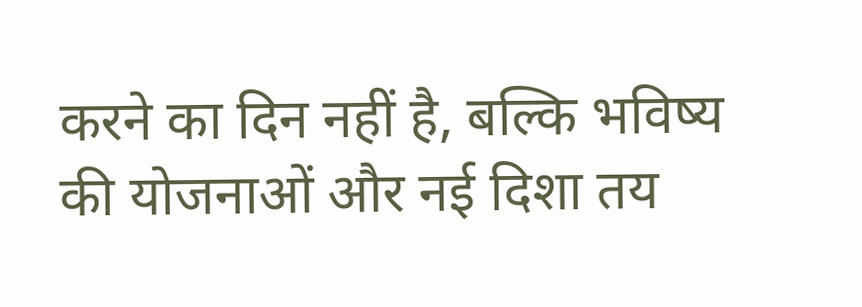करने का दिन नहीं है, बल्कि भविष्य की योजनाओं और नई दिशा तय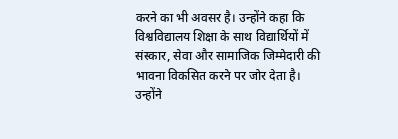करने का भी अवसर है। उन्होंने कहा कि विश्वविद्यालय शिक्षा के साथ विद्यार्थियों में संस्कार, सेवा और सामाजिक जिम्मेदारी की भावना विकसित करने पर जोर देता है।
उन्होंने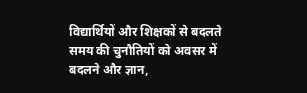विद्यार्थियों और शिक्षकों से बदलते समय की चुनौतियों को अवसर में बदलने और ज्ञान,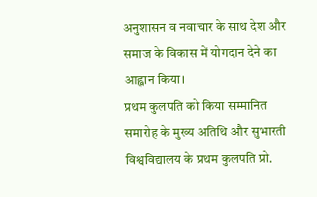अनुशासन व नवाचार के साथ देश और समाज के विकास में योगदान देने का आह्वान किया।
प्रथम कुलपति को किया सम्मानित
समारोह के मुख्य अतिथि और सुभारती विश्वविद्यालय के प्रथम कुलपति प्रो.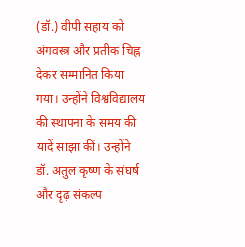(डॉ.) वीपी सहाय को अंगवस्त्र और प्रतीक चिह्न देकर सम्मानित किया गया। उन्होंने विश्वविद्यालय की स्थापना के समय की यादें साझा कीं। उन्होंने डॉ. अतुल कृष्ण के संघर्ष और दृढ़ संकल्प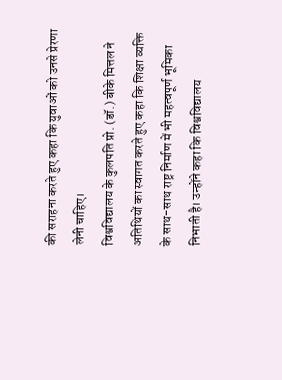की सराहना करते हुए कहा कि युवाओं को उनसे प्रेरणा लेनी चाहिए।
विश्वविद्यालय के कुलपति प्रो. (डॉ.) बीके मित्तल ने अतिथियों का स्वागत करते हुए कहा कि शिक्षा व्यक्ति के साथ-साथ राष्ट्र निर्माण में भी महत्वपूर्ण भूमिका निभाती है। उन्होंने कहा कि विश्वविद्यालय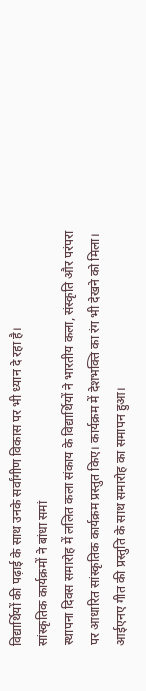विद्यार्थियों की पढ़ाई के साथ उनके सर्वांगीण विकास पर भी ध्यान दे रहा है।
सांस्कृतिक कार्यक्रमों ने बांधा समां
स्थापना दिवस समारोह में ललित कला संकाय के विद्यार्थियों ने भारतीय कला, संस्कृति और परंपरा पर आधारित सांस्कृतिक कार्यक्रम प्रस्तुत किए। कार्यक्रम में देशभक्ति का रंग भी देखने को मिला। आईएनए गीत की प्रस्तुति के साथ समारोह का समापन हुआ।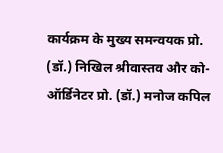कार्यक्रम के मुख्य समन्वयक प्रो. (डॉ.) निखिल श्रीवास्तव और को-ऑर्डिनेटर प्रो. (डॉ.) मनोज कपिल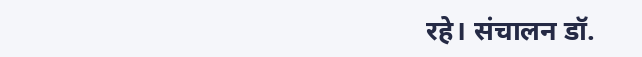रहे। संचालन डॉ.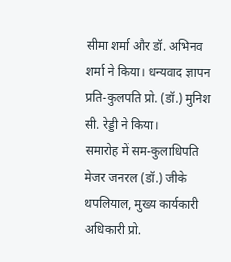सीमा शर्मा और डॉ. अभिनव शर्मा ने किया। धन्यवाद ज्ञापन प्रति-कुलपति प्रो. (डॉ.) मुनिश सी. रेड्डी ने किया।
समारोह में सम-कुलाधिपति मेजर जनरल (डॉ.) जीके थपलियाल, मुख्य कार्यकारी अधिकारी प्रो.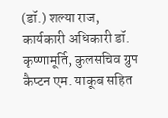(डॉ.) शल्या राज, कार्यकारी अधिकारी डॉ. कृष्णामूर्ति, कुलसचिव ग्रुप कैप्टन एम. याकूब सहित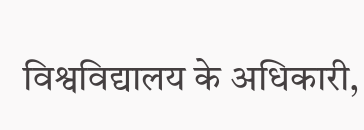विश्वविद्यालय के अधिकारी,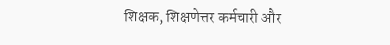शिक्षक, शिक्षणेत्तर कर्मचारी और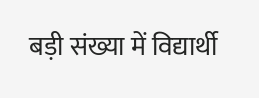बड़ी संख्या में विद्यार्थी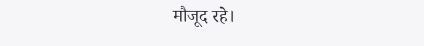मौजूद रहे।